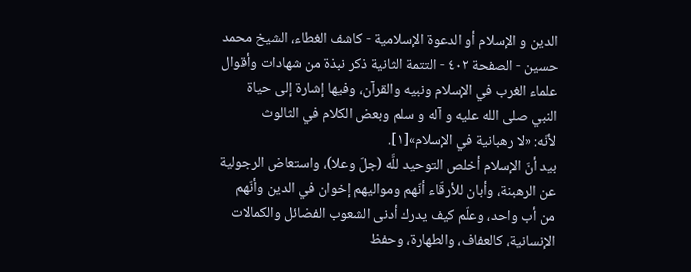الدين و الإسلام أو الدعوة الإسلامية - كاشف الغطاء، الشيخ محمد حسين - الصفحة ٤٠٢ - التتمة الثانية ذكر نبذة من شهادات وأقوال علماء الغرب في الإسلام ونبيه والقرآن، وفيها إشارة إلى حياة النبي صلى الله عليه و آله و سلم وبعض الكلام في الثالوث
لأنّه: «لا رهبانية في الإسلام»[١].
بيد أنّ الإسلام أخلص التوحيد للَّه (جلّ وعلا)، واستعاض الرجولية عن الرهبنة، وأبان للأرقّاء أنّهم ومواليهم إخوان في الدين وأنّهم من أب واحد، وعلّم كيف يدرك أدنى الشعوب الفضائل والكمالات الإنسانية، كالعفاف، والطهارة، وحفظ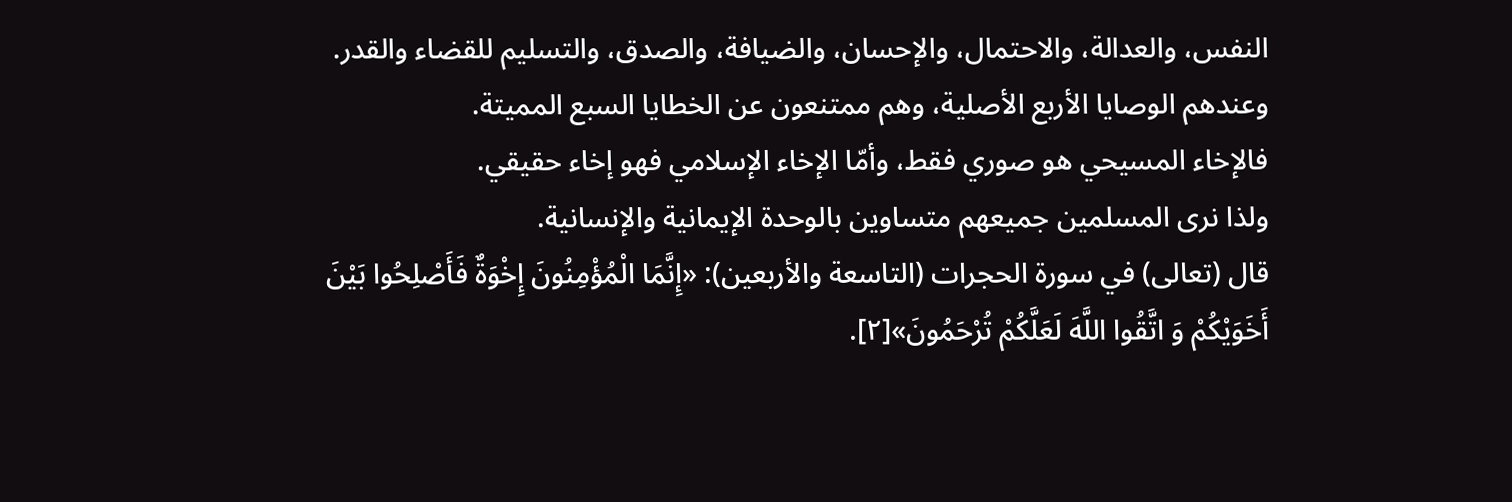النفس، والعدالة، والاحتمال، والإحسان، والضيافة، والصدق، والتسليم للقضاء والقدر.
وعندهم الوصايا الأربع الأصلية، وهم ممتنعون عن الخطايا السبع المميتة.
فالإخاء المسيحي هو صوري فقط، وأمّا الإخاء الإسلامي فهو إخاء حقيقي.
ولذا نرى المسلمين جميعهم متساوين بالوحدة الإيمانية والإنسانية.
قال (تعالى) في سورة الحجرات (التاسعة والأربعين): «إِنَّمَا الْمُؤْمِنُونَ إِخْوَةٌ فَأَصْلِحُوا بَيْنَ أَخَوَيْكُمْ وَ اتَّقُوا اللَّهَ لَعَلَّكُمْ تُرْحَمُونَ»[٢].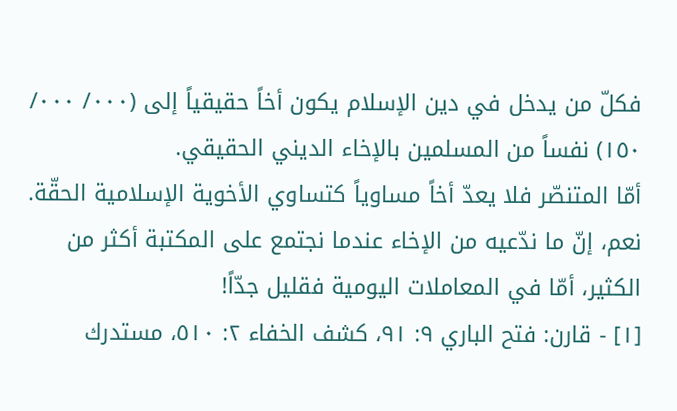فكلّ من يدخل في دين الإسلام يكون أخاً حقيقياً إلى (٠٠٠/ ٠٠٠/ ١٥٠) نفساً من المسلمين بالإخاء الديني الحقيقي.
أمّا المتنصّر فلا يعدّ أخاً مساوياً كتساوي الأخوية الإسلامية الحقّة.
نعم، إنّ ما ندّعيه من الإخاء عندما نجتمع على المكتبة أكثر من الكثير، أمّا في المعاملات اليومية فقليل جدّاً!
[١] - قارن: فتح الباري ٩: ٩١، كشف الخفاء ٢: ٥١٠، مستدرك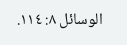الوسائل ٨: ١١٤.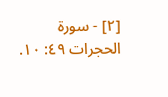[٢] - سورة الحجرات ٤٩: ١٠.